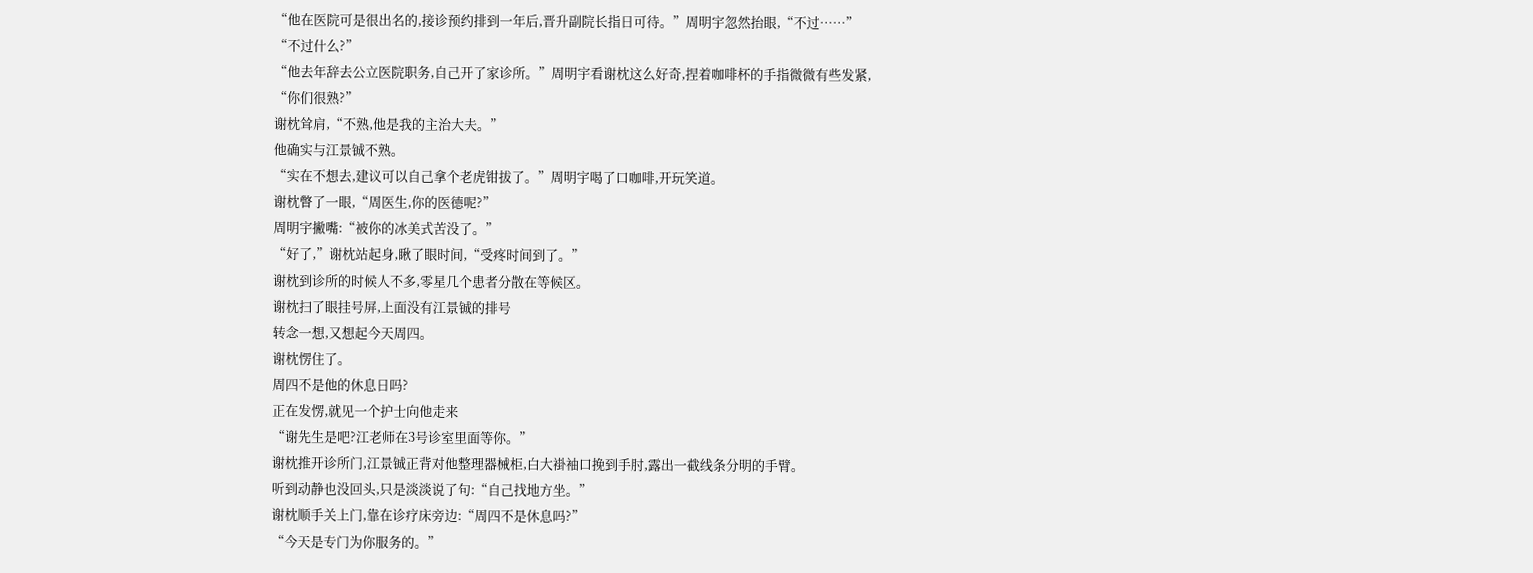“他在医院可是很出名的,接诊预约排到一年后,晋升副院长指日可待。”周明宇忽然抬眼,“不过……”
“不过什么?”
“他去年辞去公立医院职务,自己开了家诊所。”周明宇看谢枕这么好奇,捏着咖啡杯的手指微微有些发紧,
“你们很熟?”
谢枕耸肩,“不熟,他是我的主治大夫。”
他确实与江景铖不熟。
“实在不想去,建议可以自己拿个老虎钳拔了。”周明宇喝了口咖啡,开玩笑道。
谢枕瞥了一眼,“周医生,你的医德呢?”
周明宇撇嘴:“被你的冰美式苦没了。”
“好了,”谢枕站起身,瞅了眼时间,“受疼时间到了。”
谢枕到诊所的时候人不多,零星几个患者分散在等候区。
谢枕扫了眼挂号屏,上面没有江景铖的排号
转念一想,又想起今天周四。
谢枕愣住了。
周四不是他的休息日吗?
正在发愣,就见一个护士向他走来
“谢先生是吧?江老师在3号诊室里面等你。”
谢枕推开诊所门,江景铖正背对他整理器械柜,白大褂袖口挽到手肘,露出一截线条分明的手臂。
听到动静也没回头,只是淡淡说了句:“自己找地方坐。”
谢枕顺手关上门,靠在诊疗床旁边:“周四不是休息吗?”
“今天是专门为你服务的。”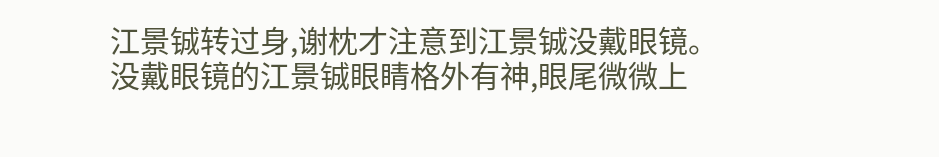江景铖转过身,谢枕才注意到江景铖没戴眼镜。
没戴眼镜的江景铖眼睛格外有神,眼尾微微上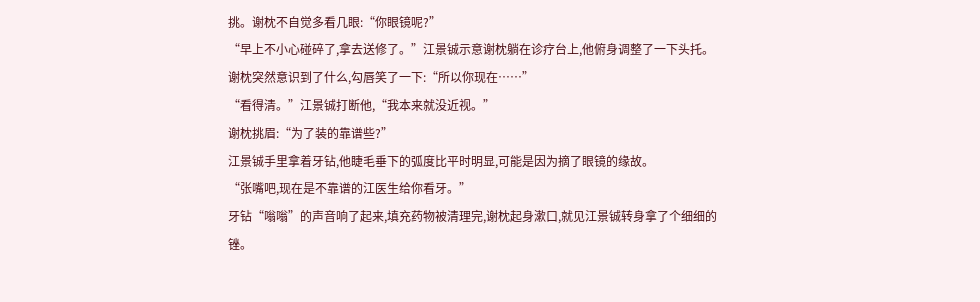挑。谢枕不自觉多看几眼:“你眼镜呢?”
“早上不小心碰碎了,拿去送修了。”江景铖示意谢枕躺在诊疗台上,他俯身调整了一下头托。
谢枕突然意识到了什么,勾唇笑了一下:“所以你现在……”
“看得清。”江景铖打断他,“我本来就没近视。”
谢枕挑眉:“为了装的靠谱些?”
江景铖手里拿着牙钻,他睫毛垂下的弧度比平时明显,可能是因为摘了眼镜的缘故。
“张嘴吧,现在是不靠谱的江医生给你看牙。”
牙钻“嗡嗡”的声音响了起来,填充药物被清理完,谢枕起身漱口,就见江景铖转身拿了个细细的锉。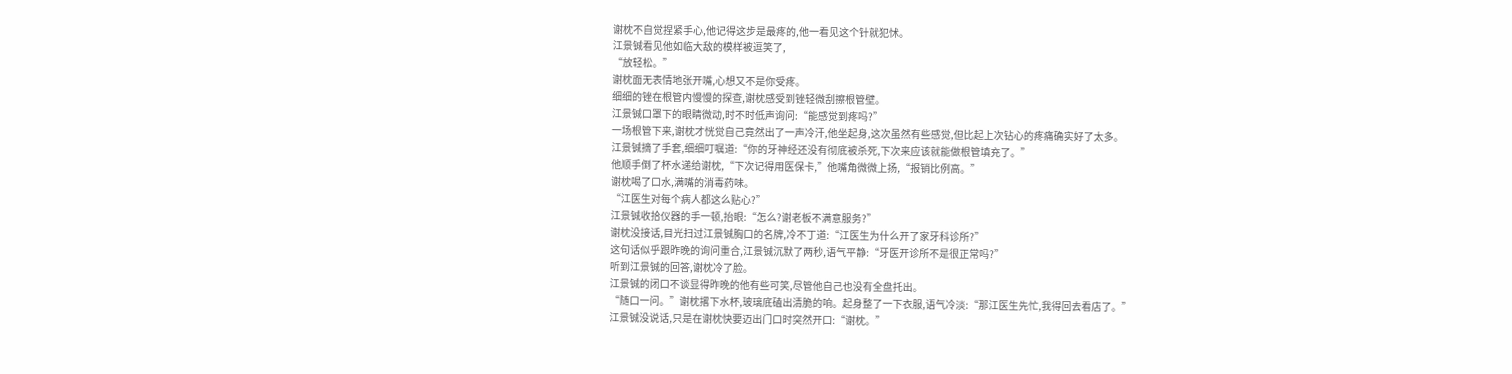谢枕不自觉捏紧手心,他记得这步是最疼的,他一看见这个针就犯怵。
江景铖看见他如临大敌的模样被逗笑了,
“放轻松。”
谢枕面无表情地张开嘴,心想又不是你受疼。
细细的锉在根管内慢慢的探查,谢枕感受到锉轻微刮擦根管壁。
江景铖口罩下的眼睛微动,时不时低声询问:“能感觉到疼吗?”
一场根管下来,谢枕才恍觉自己竟然出了一声冷汗,他坐起身,这次虽然有些感觉,但比起上次钻心的疼痛确实好了太多。
江景铖摘了手套,细细叮嘱道:“你的牙神经还没有彻底被杀死,下次来应该就能做根管填充了。”
他顺手倒了杯水递给谢枕,“下次记得用医保卡,”他嘴角微微上扬,“报销比例高。”
谢枕喝了口水,满嘴的消毒药味。
“江医生对每个病人都这么贴心?”
江景铖收拾仪器的手一顿,抬眼:“怎么?谢老板不满意服务?”
谢枕没接话,目光扫过江景铖胸口的名牌,冷不丁道:“江医生为什么开了家牙科诊所?”
这句话似乎跟昨晚的询问重合,江景铖沉默了两秒,语气平静:“牙医开诊所不是很正常吗?”
听到江景铖的回答,谢枕冷了脸。
江景铖的闭口不谈显得昨晚的他有些可笑,尽管他自己也没有全盘托出。
“随口一问。”谢枕撂下水杯,玻璃底磕出清脆的响。起身整了一下衣服,语气冷淡:“那江医生先忙,我得回去看店了。”
江景铖没说话,只是在谢枕快要迈出门口时突然开口:“谢枕。”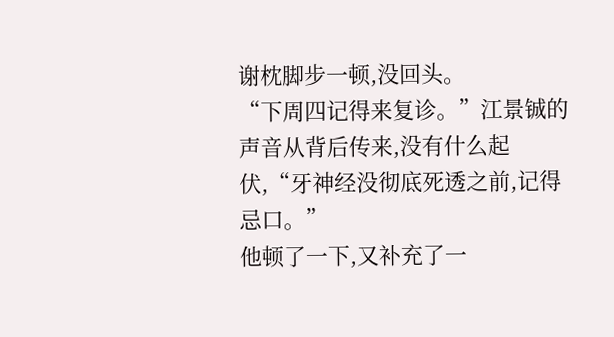谢枕脚步一顿,没回头。
“下周四记得来复诊。”江景铖的声音从背后传来,没有什么起伏,“牙神经没彻底死透之前,记得忌口。”
他顿了一下,又补充了一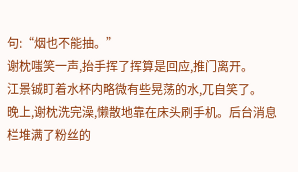句:“烟也不能抽。”
谢枕嗤笑一声,抬手挥了挥算是回应,推门离开。
江景铖盯着水杯内略微有些晃荡的水,兀自笑了。
晚上,谢枕洗完澡,懒散地靠在床头刷手机。后台消息栏堆满了粉丝的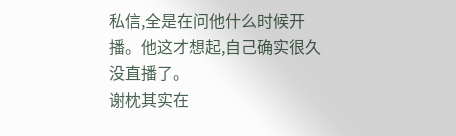私信,全是在问他什么时候开播。他这才想起,自己确实很久没直播了。
谢枕其实在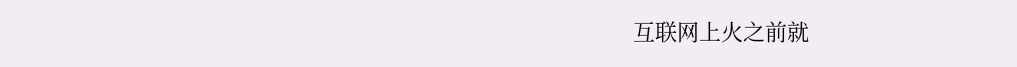互联网上火之前就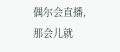偶尔会直播,那会儿就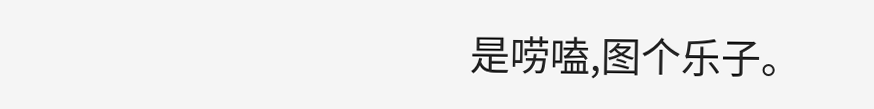是唠嗑,图个乐子。